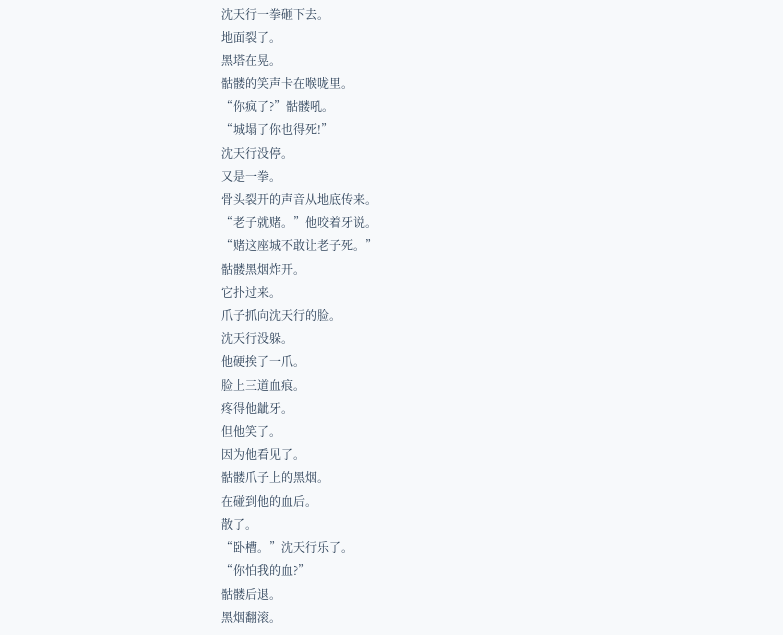沈天行一拳砸下去。
地面裂了。
黑塔在晃。
骷髅的笑声卡在喉咙里。
“你疯了?”骷髅吼。
“城塌了你也得死!”
沈天行没停。
又是一拳。
骨头裂开的声音从地底传来。
“老子就赌。”他咬着牙说。
“赌这座城不敢让老子死。”
骷髅黑烟炸开。
它扑过来。
爪子抓向沈天行的脸。
沈天行没躲。
他硬挨了一爪。
脸上三道血痕。
疼得他龇牙。
但他笑了。
因为他看见了。
骷髅爪子上的黑烟。
在碰到他的血后。
散了。
“卧槽。”沈天行乐了。
“你怕我的血?”
骷髅后退。
黑烟翻滚。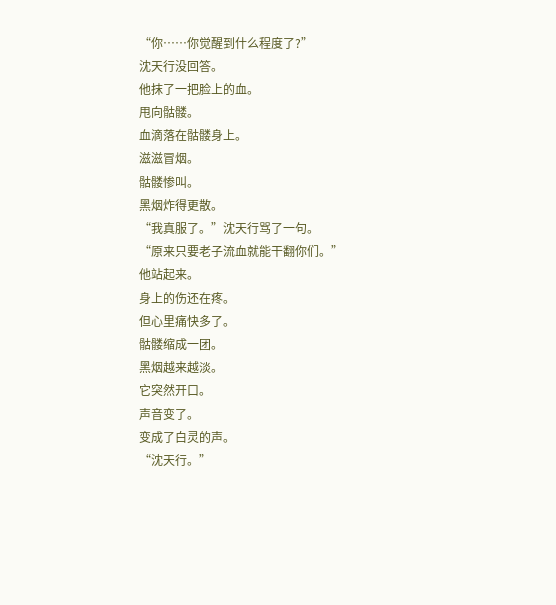“你……你觉醒到什么程度了?”
沈天行没回答。
他抹了一把脸上的血。
甩向骷髅。
血滴落在骷髅身上。
滋滋冒烟。
骷髅惨叫。
黑烟炸得更散。
“我真服了。”沈天行骂了一句。
“原来只要老子流血就能干翻你们。”
他站起来。
身上的伤还在疼。
但心里痛快多了。
骷髅缩成一团。
黑烟越来越淡。
它突然开口。
声音变了。
变成了白灵的声。
“沈天行。”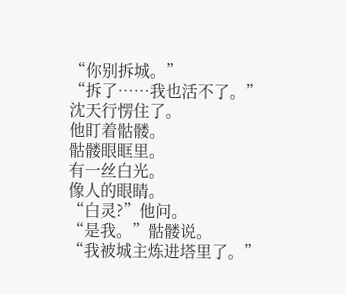“你别拆城。”
“拆了……我也活不了。”
沈天行愣住了。
他盯着骷髅。
骷髅眼眶里。
有一丝白光。
像人的眼睛。
“白灵?”他问。
“是我。”骷髅说。
“我被城主炼进塔里了。”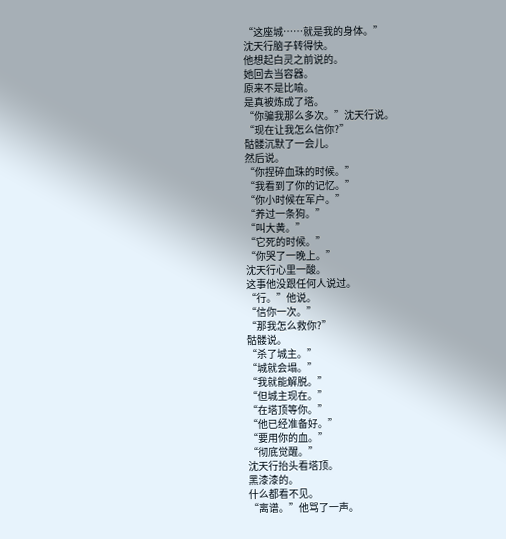“这座城……就是我的身体。”
沈天行脑子转得快。
他想起白灵之前说的。
她回去当容器。
原来不是比喻。
是真被炼成了塔。
“你骗我那么多次。”沈天行说。
“现在让我怎么信你?”
骷髅沉默了一会儿。
然后说。
“你捏碎血珠的时候。”
“我看到了你的记忆。”
“你小时候在军户。”
“养过一条狗。”
“叫大黄。”
“它死的时候。”
“你哭了一晚上。”
沈天行心里一酸。
这事他没跟任何人说过。
“行。”他说。
“信你一次。”
“那我怎么救你?”
骷髅说。
“杀了城主。”
“城就会塌。”
“我就能解脱。”
“但城主现在。”
“在塔顶等你。”
“他已经准备好。”
“要用你的血。”
“彻底觉醒。”
沈天行抬头看塔顶。
黑漆漆的。
什么都看不见。
“离谱。”他骂了一声。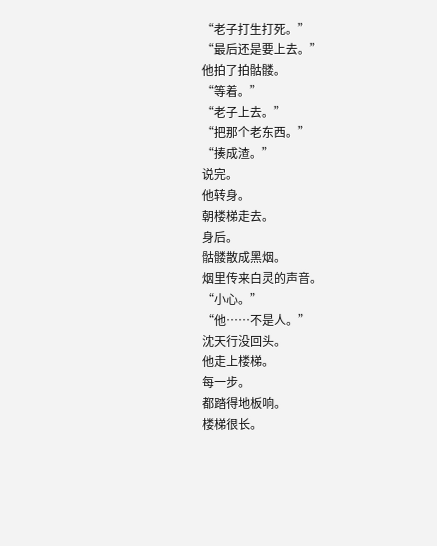“老子打生打死。”
“最后还是要上去。”
他拍了拍骷髅。
“等着。”
“老子上去。”
“把那个老东西。”
“揍成渣。”
说完。
他转身。
朝楼梯走去。
身后。
骷髅散成黑烟。
烟里传来白灵的声音。
“小心。”
“他……不是人。”
沈天行没回头。
他走上楼梯。
每一步。
都踏得地板响。
楼梯很长。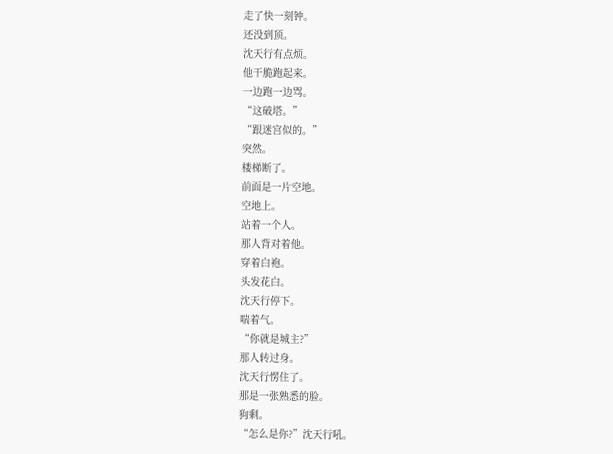走了快一刻钟。
还没到顶。
沈天行有点烦。
他干脆跑起来。
一边跑一边骂。
“这破塔。”
“跟迷宫似的。”
突然。
楼梯断了。
前面是一片空地。
空地上。
站着一个人。
那人背对着他。
穿着白袍。
头发花白。
沈天行停下。
喘着气。
“你就是城主?”
那人转过身。
沈天行愣住了。
那是一张熟悉的脸。
狗剩。
“怎么是你?”沈天行吼。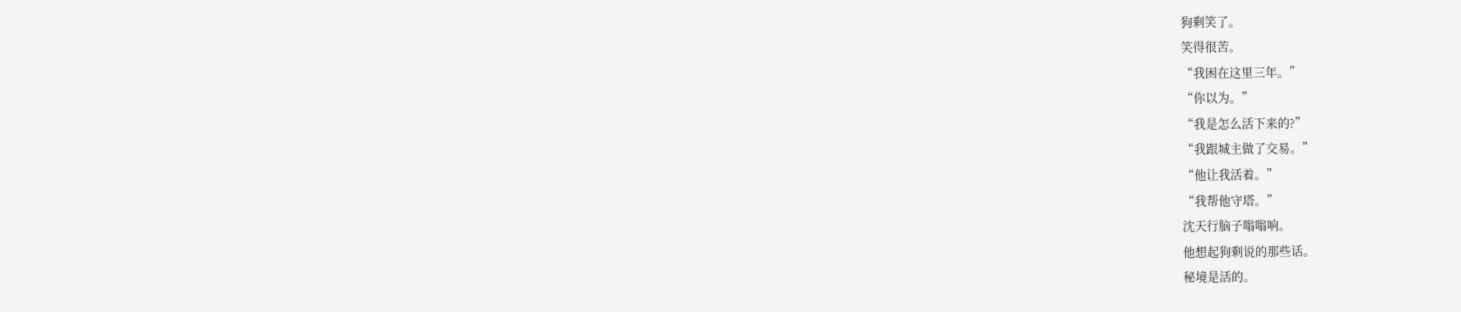狗剩笑了。
笑得很苦。
“我困在这里三年。”
“你以为。”
“我是怎么活下来的?”
“我跟城主做了交易。”
“他让我活着。”
“我帮他守塔。”
沈天行脑子嗡嗡响。
他想起狗剩说的那些话。
秘境是活的。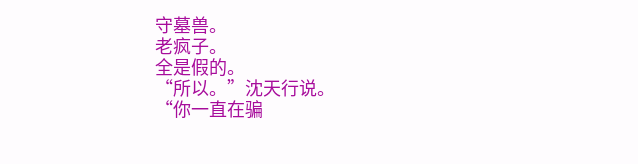守墓兽。
老疯子。
全是假的。
“所以。”沈天行说。
“你一直在骗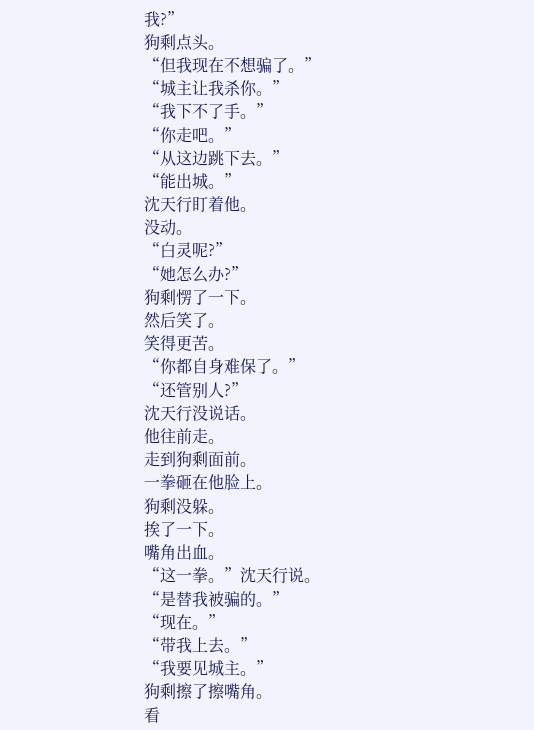我?”
狗剩点头。
“但我现在不想骗了。”
“城主让我杀你。”
“我下不了手。”
“你走吧。”
“从这边跳下去。”
“能出城。”
沈天行盯着他。
没动。
“白灵呢?”
“她怎么办?”
狗剩愣了一下。
然后笑了。
笑得更苦。
“你都自身难保了。”
“还管别人?”
沈天行没说话。
他往前走。
走到狗剩面前。
一拳砸在他脸上。
狗剩没躲。
挨了一下。
嘴角出血。
“这一拳。”沈天行说。
“是替我被骗的。”
“现在。”
“带我上去。”
“我要见城主。”
狗剩擦了擦嘴角。
看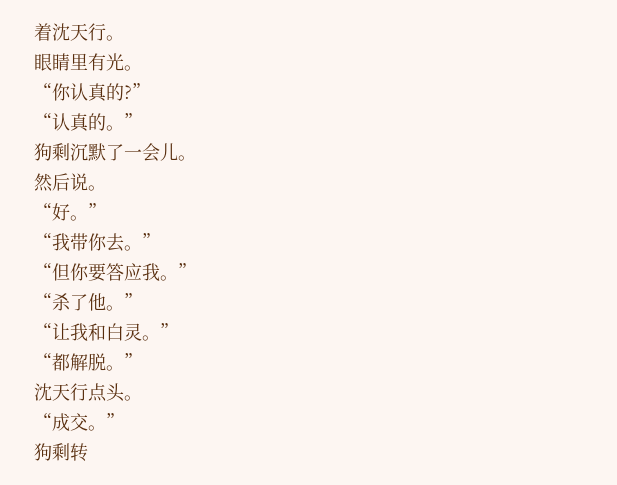着沈天行。
眼睛里有光。
“你认真的?”
“认真的。”
狗剩沉默了一会儿。
然后说。
“好。”
“我带你去。”
“但你要答应我。”
“杀了他。”
“让我和白灵。”
“都解脱。”
沈天行点头。
“成交。”
狗剩转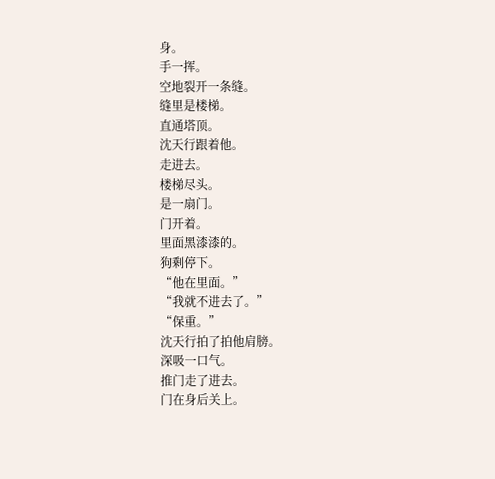身。
手一挥。
空地裂开一条缝。
缝里是楼梯。
直通塔顶。
沈天行跟着他。
走进去。
楼梯尽头。
是一扇门。
门开着。
里面黑漆漆的。
狗剩停下。
“他在里面。”
“我就不进去了。”
“保重。”
沈天行拍了拍他肩膀。
深吸一口气。
推门走了进去。
门在身后关上。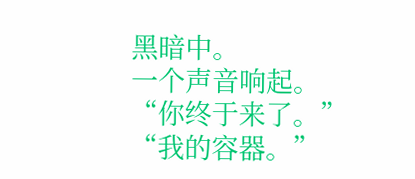黑暗中。
一个声音响起。
“你终于来了。”
“我的容器。”